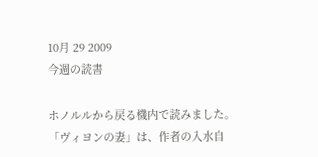10月 29 2009
今週の読書

ホノルルから戻る機内で読みました。
「ヴィヨンの妻」は、作者の入水自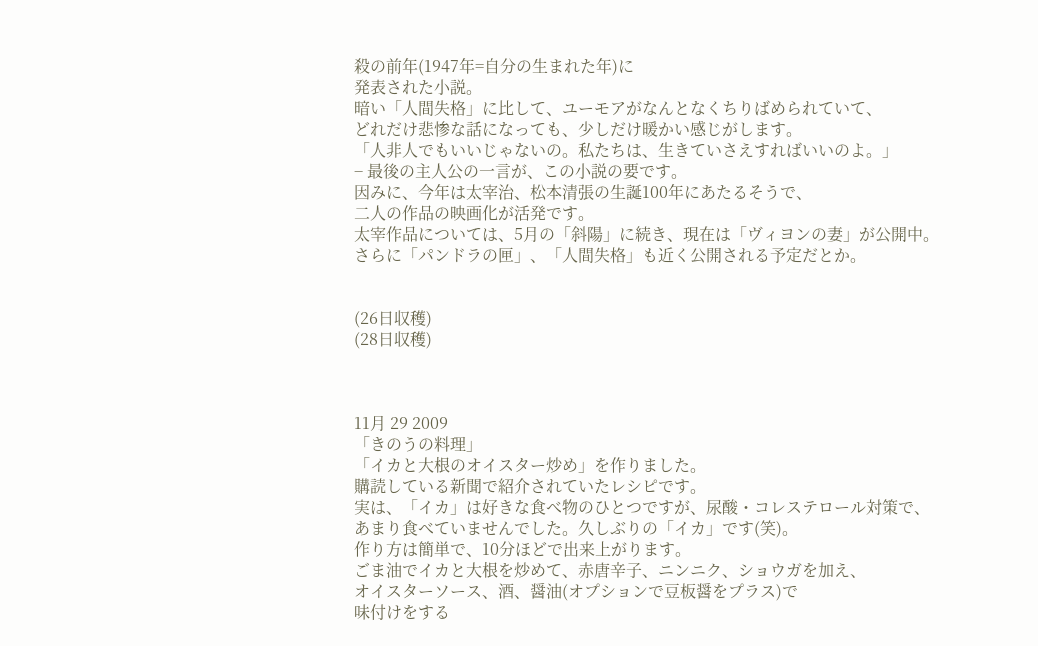殺の前年(1947年=自分の生まれた年)に
発表された小説。
暗い「人間失格」に比して、ユーモアがなんとなくちりばめられていて、
どれだけ悲惨な話になっても、少しだけ暖かい感じがします。
「人非人でもいいじゃないの。私たちは、生きていさえすればいいのよ。」
− 最後の主人公の一言が、この小説の要です。
因みに、今年は太宰治、松本清張の生誕100年にあたるそうで、
二人の作品の映画化が活発です。
太宰作品については、5月の「斜陽」に続き、現在は「ヴィヨンの妻」が公開中。
さらに「パンドラの匣」、「人間失格」も近く公開される予定だとか。


(26日収穫)
(28日収穫)



11月 29 2009
「きのうの料理」
「イカと大根のオイスター炒め」を作りました。
購読している新聞で紹介されていたレシピです。
実は、「イカ」は好きな食べ物のひとつですが、尿酸・コレステロール対策で、
あまり食べていませんでした。久しぶりの「イカ」です(笑)。
作り方は簡単で、10分ほどで出来上がります。
ごま油でイカと大根を炒めて、赤唐辛子、ニンニク、ショウガを加え、
オイスターソース、酒、醤油(オプションで豆板醤をプラス)で
味付けをする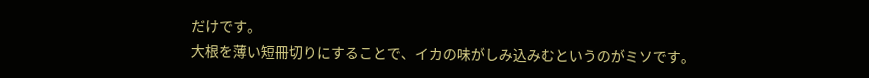だけです。
大根を薄い短冊切りにすることで、イカの味がしみ込みむというのがミソです。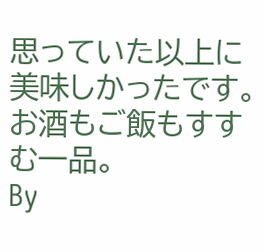思っていた以上に美味しかったです。
お酒もご飯もすすむ一品。
By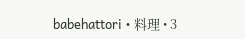babehattori • 料理 • 3